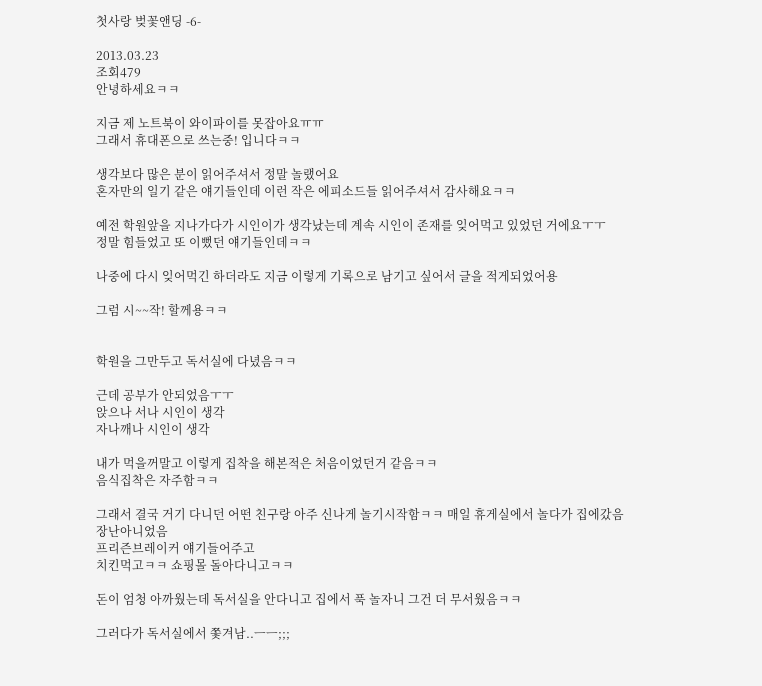첫사랑 벚꽃앤딩 -6-

2013.03.23
조회479
안녕하세요ㅋㅋ

지금 제 노트북이 와이파이를 못잡아요ㅠㅠ
그래서 휴대폰으로 쓰는중! 입니다ㅋㅋ

생각보다 많은 분이 읽어주셔서 정말 놀랬어요
혼자만의 일기 같은 얘기들인데 이런 작은 에피소드들 읽어주셔서 감사해요ㅋㅋ

예전 학원앞을 지나가다가 시인이가 생각났는데 계속 시인이 존재를 잊어먹고 있었던 거에요ㅜㅜ
정말 힘들었고 또 이뻤던 얘기들인데ㅋㅋ

나중에 다시 잊어먹긴 하더라도 지금 이렇게 기록으로 남기고 싶어서 글을 적게되었어용

그럼 시~~작! 할께용ㅋㅋ


학원을 그만두고 독서실에 다녔음ㅋㅋ

근데 공부가 안되었음ㅜㅜ
앉으나 서나 시인이 생각
자나깨나 시인이 생각

내가 먹을꺼말고 이렇게 집착을 해본적은 처음이었던거 같음ㅋㅋ
음식집착은 자주함ㅋㅋ

그래서 결국 거기 다니던 어떤 친구랑 아주 신나게 놀기시작함ㅋㅋ 매일 휴게실에서 놀다가 집에갔음
장난아니었음
프리즌브레이커 얘기들어주고
치킨먹고ㅋㅋ 쇼핑몰 돌아다니고ㅋㅋ

돈이 엄청 아까웠는데 독서실을 안다니고 집에서 푹 놀자니 그건 더 무서웠음ㅋㅋ

그러다가 독서실에서 쫓겨남..ㅡㅡ;;;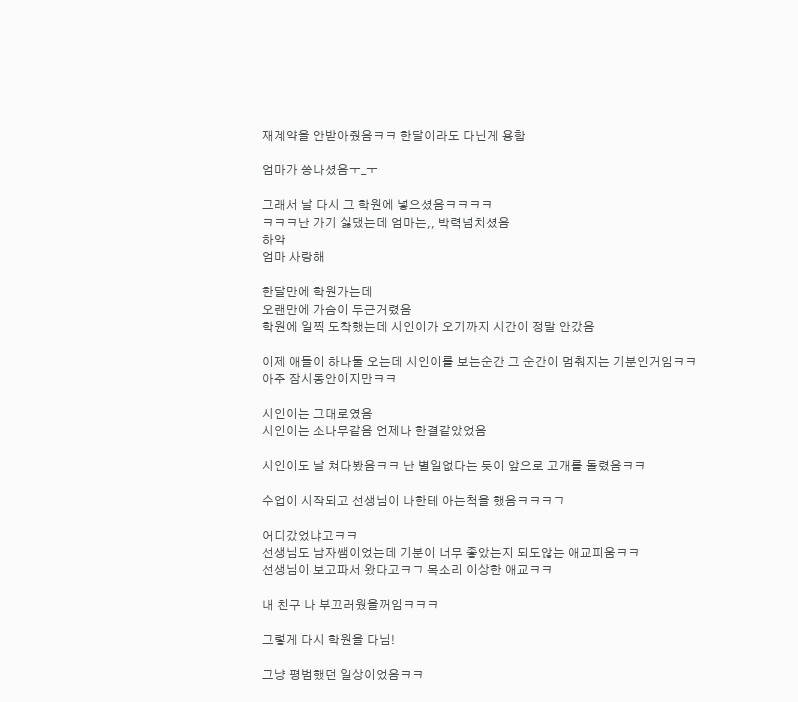재계약을 안받아줬음ㅋㅋ 한달이라도 다닌게 용함

엄마가 씅나셨음ㅜ_ㅜ

그래서 날 다시 그 학원에 넣으셨음ㅋㅋㅋㅋ
ㅋㅋㅋ난 가기 싫댔는데 엄마는,, 박력넘치셨음
하악
엄마 사랑해

한달만에 학원가는데
오랜만에 가슴이 두근거렸음
학원에 일찍 도착했는데 시인이가 오기까지 시간이 정말 안갔음

이제 애들이 하나둘 오는데 시인이를 보는순간 그 순간이 멈춰지는 기분인거임ㅋㅋ
아주 잠시동안이지만ㅋㅋ

시인이는 그대로였음
시인이는 소나무같음 언제나 한결같았었음

시인이도 날 쳐다봤음ㅋㅋ 난 별일없다는 듯이 앞으로 고개를 돌렸음ㅋㅋ

수업이 시작되고 선생님이 나한테 아는척을 했음ㅋㅋㅋㄱ

어디갔었냐고ㅋㅋ
선생님도 남자쌤이었는데 기분이 너무 좋았는지 되도않는 애교피움ㅋㅋ
선생님이 보고파서 왔다고ㅋㄱ 목소리 이상한 애교ㅋㅋ

내 친구 나 부끄러웠을꺼임ㅋㅋㅋ

그렇게 다시 학원을 다님!

그냥 평범했던 일상이었음ㅋㅋ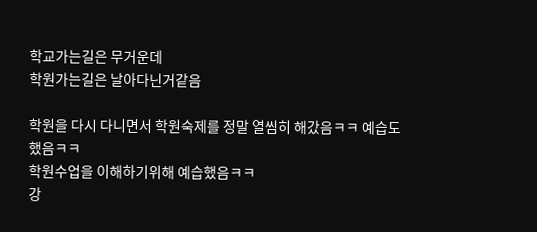학교가는길은 무거운데
학원가는길은 날아다닌거같음

학원을 다시 다니면서 학원숙제를 정말 열씸히 해갔음ㅋㅋ 예습도 했음ㅋㅋ
학원수업을 이해하기위해 예습했음ㅋㅋ
강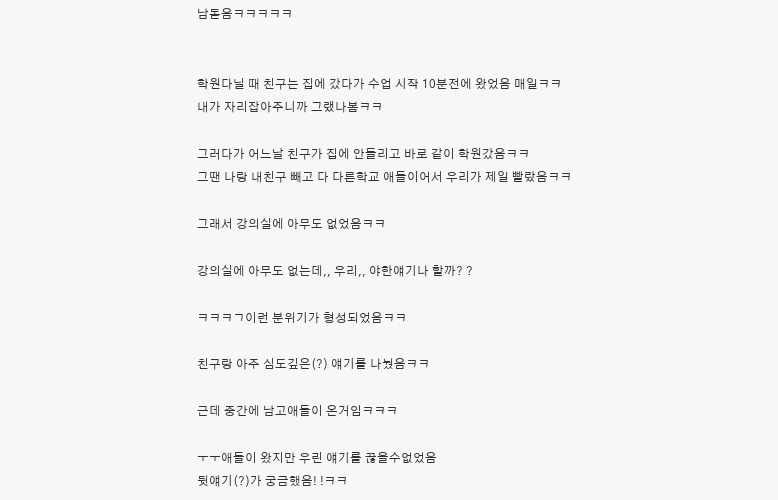남돋음ㅋㅋㅋㅋㅋ


학원다닐 때 친구는 집에 갔다가 수업 시작 10분전에 왔었음 매일ㅋㅋ
내가 자리잡아주니까 그랬나봄ㅋㅋ

그러다가 어느날 친구가 집에 안들리고 바로 같이 학원갔음ㅋㅋ
그땐 나랑 내친구 빼고 다 다른학교 애들이어서 우리가 제일 빨랐음ㅋㅋ

그래서 강의실에 아무도 없었음ㅋㅋ

강의실에 아무도 없는데,, 우리,, 야한얘기나 할까? ?

ㅋㅋㅋㄱ이런 분위기가 형성되었음ㅋㅋ

친구랑 아주 심도깊은(?) 얘기를 나눴음ㅋㅋ

근데 중간에 남고애들이 온거임ㅋㅋㅋ

ㅜㅜ애들이 왔지만 우린 얘기를 끊을수없었음
뒷얘기(?)가 궁금했음! !ㅋㅋ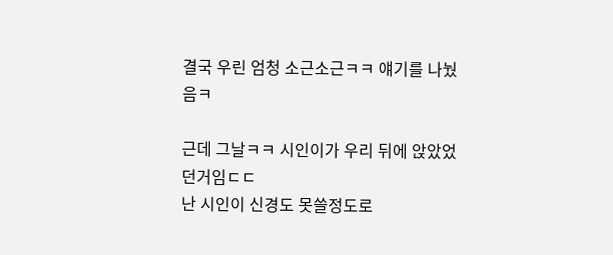결국 우린 엄청 소근소근ㅋㅋ 얘기를 나눴음ㅋ

근데 그날ㅋㅋ 시인이가 우리 뒤에 앉았었던거임ㄷㄷ
난 시인이 신경도 못쓸정도로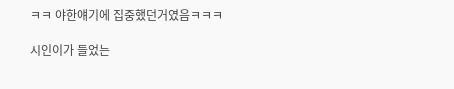ㅋㅋ 야한얘기에 집중했던거였음ㅋㅋㅋ

시인이가 들었는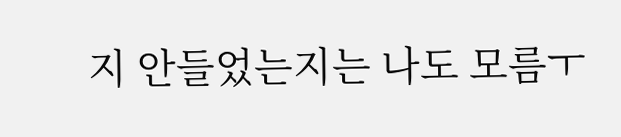지 안들었는지는 나도 모름ㅜ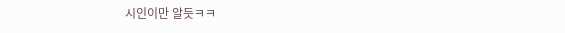시인이만 알듯ㅋㅋ